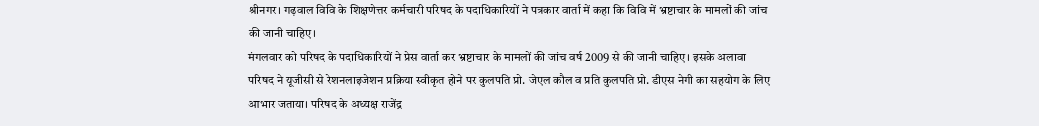श्रीनगर। गढ़वाल विवि के शिक्षणेत्तर कर्मचारी परिषद के पदाधिकारियों ने पत्रकार वार्ता में कहा कि विवि में भ्रष्टाचार के मामलों की जांच की जानी चाहिए।
मंगलवार को परिषद के पदाधिकारियों ने प्रेस वार्ता कर भ्रष्टाचार के मामलों की जांच वर्ष 2009 से की जानी चाहिए। इसके अलावा परिषद ने यूजीसी से रेशनलाइजेशन प्रक्रिया स्वीकृत होने पर कुलपति प्रो. जेएल कौल व प्रति कुलपति प्रो. डीएस नेगी का सहयोग के लिए आभार जताया। परिषद के अध्यक्ष राजेंद्र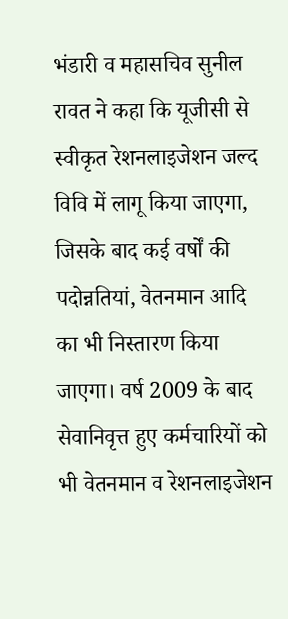भंडारी व महासचिव सुनील रावत ने कहा कि यूजीसी से स्वीकृत रेशनलाइजेशन जल्द विवि में लागू किया जाएगा, जिसके बाद कई वर्षों की पदोन्नतियां, वेतनमान आदि का भी निस्तारण किया जाएगा। वर्ष 2009 के बाद सेवानिवृत्त हुए कर्मचारियों को भी वेतनमान व रेशनलाइजेशन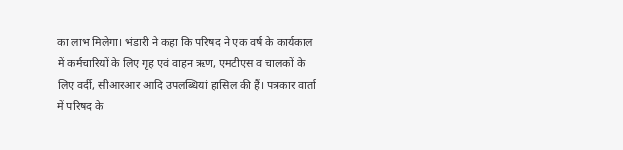का लाभ मिलेगा। भंडारी ने कहा कि परिषद ने एक वर्ष के कार्यकाल में कर्मचारियों के लिए गृह एवं वाहन ऋण, एमटीएस व चालकों के लिए वर्दी, सीआरआर आदि उपलब्धियां हासिल की हैं। पत्रकार वार्ता में परिषद के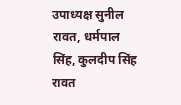उपाध्यक्ष सुनील रावत, धर्मपाल सिंह, कुलदीप सिंह रावत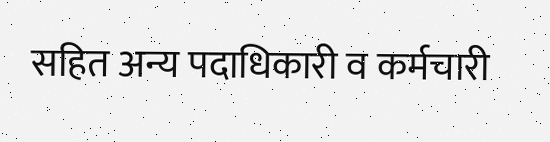सहित अन्य पदाधिकारी व कर्मचारी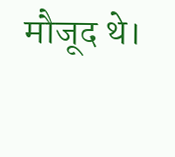मौजूद थे।